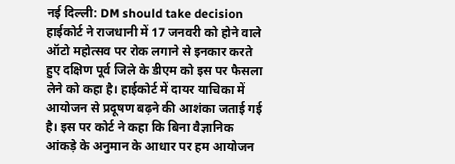नई दिल्ली: DM should take decision हाईकोर्ट ने राजधानी में 17 जनवरी को होने वाले ऑटो महोत्सव पर रोक लगाने से इनकार करते हुए दक्षिण पूर्व जिले के डीएम को इस पर फैसला लेने को कहा है। हाईकोर्ट में दायर याचिका में आयोजन से प्रदूषण बढ़ने की आशंका जताई गई है। इस पर कोर्ट ने कहा कि बिना वैज्ञानिक आंकड़े के अनुमान के आधार पर हम आयोजन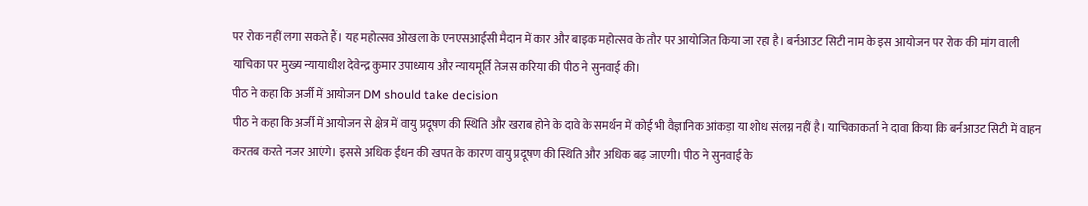पर रोक नहीं लगा सकते हैं। यह महोत्सव ओखला के एनएसआईसी मैदान में कार और बाइक महोत्सव के तौर पर आयोजित किया जा रहा है। बर्नआउट सिटी नाम के इस आयोजन पर रोक की मांग वाली याचिका पर मुख्य न्यायाधीश देवेन्द्र कुमार उपाध्याय और न्यायमूर्ति तेजस करिया की पीठ ने सुनवाई की।
पीठ ने कहा कि अर्जी में आयोजन DM should take decision
पीठ ने कहा कि अर्जी में आयोजन से क्षेत्र में वायु प्रदूषण की स्थिति और खराब होने के दावे के समर्थन में कोई भी वैज्ञानिक आंकड़ा या शोध संलग्न नहीं है। याचिकाकर्ता ने दावा किया कि बर्नआउट सिटी में वाहन करतब करते नजर आएंगे। इससे अधिक ईंधन की खपत के कारण वायु प्रदूषण की स्थिति और अधिक बढ़ जाएगी। पीठ ने सुनवाई के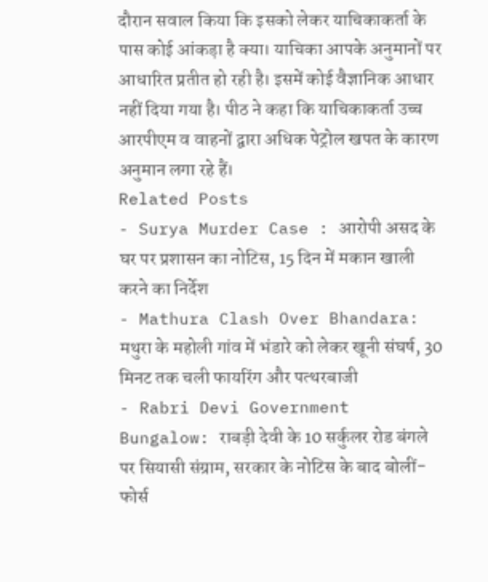दौरान सवाल किया कि इसको लेकर याचिकाकर्ता के पास कोई आंकड़ा है क्या। याचिका आपके अनुमानों पर आधारित प्रतीत हो रही है। इसमें कोई वैज्ञानिक आधार नहीं दिया गया है। पीठ ने कहा कि याचिकाकर्ता उच्च आरपीएम व वाहनों द्वारा अधिक पेट्रोल खपत के कारण अनुमान लगा रहे हैं।
Related Posts
- Surya Murder Case : आरोपी असद के घर पर प्रशासन का नोटिस, 15 दिन में मकान खाली करने का निर्देश
- Mathura Clash Over Bhandara: मथुरा के महोली गांव में भंडारे को लेकर खूनी संघर्ष, 30 मिनट तक चली फायरिंग और पत्थरबाजी
- Rabri Devi Government Bungalow: राबड़ी देवी के 10 सर्कुलर रोड बंगले पर सियासी संग्राम, सरकार के नोटिस के बाद बोलीं- फोर्स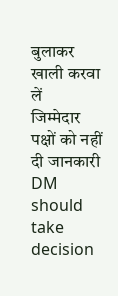बुलाकर खाली करवा लें
जिम्मेदार पक्षों को नहीं दी जानकारी DM should take decision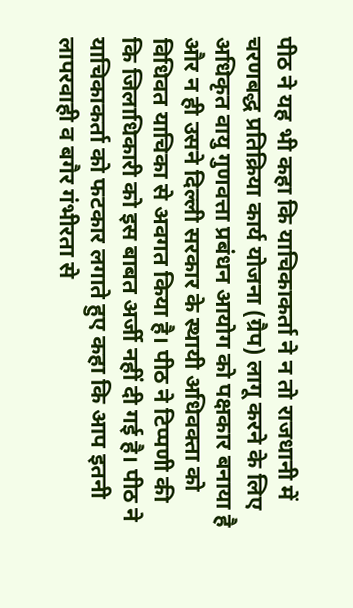पीठ ने यह भी कहा कि याचिकाकर्ता ने न तो राजधानी में चरणबद्ध प्रतिक्रिया कार्य योजना (ग्रैप) लागू करने के लिए अधिकृत वायु गुणवत्ता प्रबंधन आयोग को पक्षकार बनाया है और न ही उसने दिल्ली सरकार के स्थायी अधिवक्ता को विधिवत याचिका से अवगत किया है। पीठ ने टिप्पणी की कि जिलाधिकारी को इस बाबत अर्जी नहीं दी गई है। पीठ ने याचिकाकर्ता को फटकार लगाते हुए कहा कि आप इतनी लापरवाही व बगैर गंभीरता से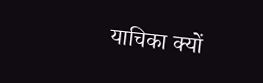याचिका क्यों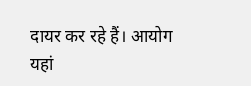दायर कर रहे हैं। आयोग यहां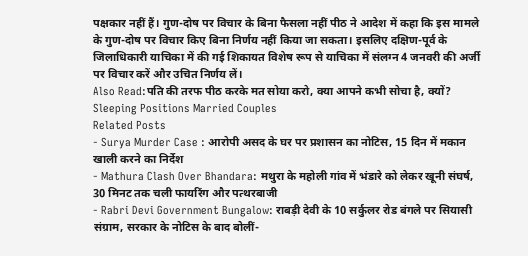पक्षकार नहीं हैं। गुण-दोष पर विचार के बिना फैसला नहीं पीठ ने आदेश में कहा कि इस मामले के गुण-दोष पर विचार किए बिना निर्णय नहीं किया जा सकता। इसलिए दक्षिण-पूर्व के जिलाधिकारी याचिका में की गई शिकायत विशेष रूप से याचिका में संलग्न 4 जनवरी की अर्जी पर विचार करें और उचित निर्णय लें।
Also Read:पति की तरफ पीठ करके मत सोया करो, क्या आपने कभी सोचा है, क्यों? Sleeping Positions Married Couples
Related Posts
- Surya Murder Case : आरोपी असद के घर पर प्रशासन का नोटिस, 15 दिन में मकान खाली करने का निर्देश
- Mathura Clash Over Bhandara: मथुरा के महोली गांव में भंडारे को लेकर खूनी संघर्ष, 30 मिनट तक चली फायरिंग और पत्थरबाजी
- Rabri Devi Government Bungalow: राबड़ी देवी के 10 सर्कुलर रोड बंगले पर सियासी संग्राम, सरकार के नोटिस के बाद बोलीं-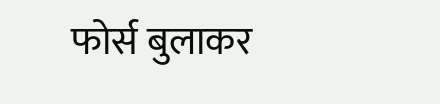फोर्स बुलाकर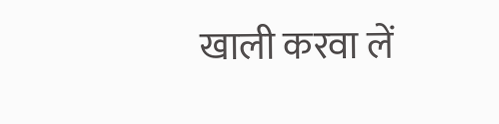खाली करवा लें